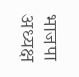भाजपा अध्यक्ष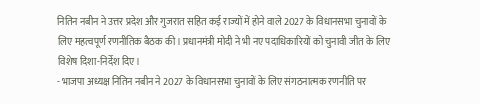नितिन नबीन ने उत्तर प्रदेश और गुजरात सहित कई राज्यों में होने वाले 2027 के विधानसभा चुनावों के लिए महत्वपूर्ण रणनीतिक बैठक की। प्रधानमंत्री मोदी ने भी नए पदाधिकारियों को चुनावी जीत के लिए विशेष दिशा-निर्देश दिए।
- भाजपा अध्यक्ष नितिन नबीन ने 2027 के विधानसभा चुनावों के लिए संगठनात्मक रणनीति पर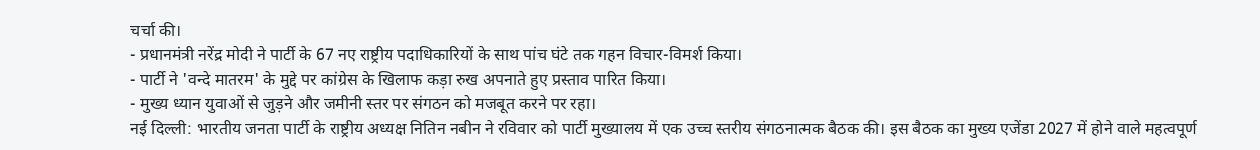चर्चा की।
- प्रधानमंत्री नरेंद्र मोदी ने पार्टी के 67 नए राष्ट्रीय पदाधिकारियों के साथ पांच घंटे तक गहन विचार-विमर्श किया।
- पार्टी ने 'वन्दे मातरम' के मुद्दे पर कांग्रेस के खिलाफ कड़ा रुख अपनाते हुए प्रस्ताव पारित किया।
- मुख्य ध्यान युवाओं से जुड़ने और जमीनी स्तर पर संगठन को मजबूत करने पर रहा।
नई दिल्ली: भारतीय जनता पार्टी के राष्ट्रीय अध्यक्ष नितिन नबीन ने रविवार को पार्टी मुख्यालय में एक उच्च स्तरीय संगठनात्मक बैठक की। इस बैठक का मुख्य एजेंडा 2027 में होने वाले महत्वपूर्ण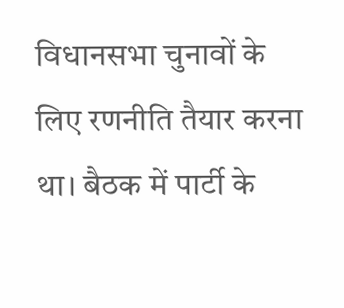विधानसभा चुनावों के लिए रणनीति तैयार करना था। बैठक में पार्टी के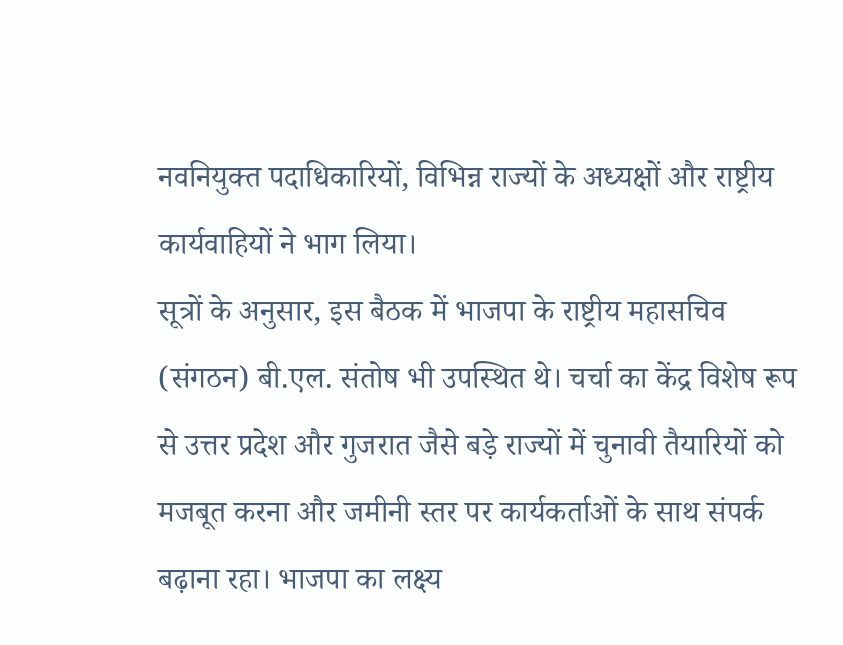नवनियुक्त पदाधिकारियों, विभिन्न राज्यों के अध्यक्षों और राष्ट्रीय कार्यवाहियों ने भाग लिया।
सूत्रों के अनुसार, इस बैठक में भाजपा के राष्ट्रीय महासचिव (संगठन) बी.एल. संतोष भी उपस्थित थे। चर्चा का केंद्र विशेष रूप से उत्तर प्रदेश और गुजरात जैसे बड़े राज्यों में चुनावी तैयारियों को मजबूत करना और जमीनी स्तर पर कार्यकर्ताओं के साथ संपर्क बढ़ाना रहा। भाजपा का लक्ष्य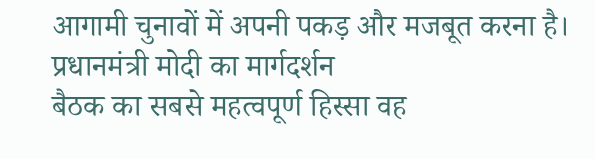आगामी चुनावों में अपनी पकड़ और मजबूत करना है।
प्रधानमंत्री मोदी का मार्गदर्शन
बैठक का सबसे महत्वपूर्ण हिस्सा वह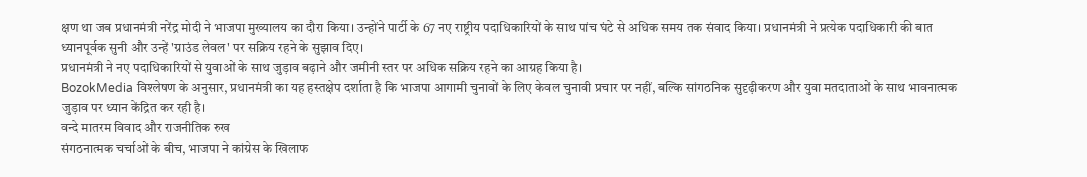क्षण था जब प्रधानमंत्री नरेंद्र मोदी ने भाजपा मुख्यालय का दौरा किया। उन्होंने पार्टी के 67 नए राष्ट्रीय पदाधिकारियों के साथ पांच घंटे से अधिक समय तक संवाद किया। प्रधानमंत्री ने प्रत्येक पदाधिकारी की बात ध्यानपूर्वक सुनी और उन्हें 'ग्राउंड लेवल' पर सक्रिय रहने के सुझाव दिए।
प्रधानमंत्री ने नए पदाधिकारियों से युवाओं के साथ जुड़ाव बढ़ाने और जमीनी स्तर पर अधिक सक्रिय रहने का आग्रह किया है।
BozokMedia विश्लेषण के अनुसार, प्रधानमंत्री का यह हस्तक्षेप दर्शाता है कि भाजपा आगामी चुनावों के लिए केवल चुनावी प्रचार पर नहीं, बल्कि सांगठनिक सुदृढ़ीकरण और युवा मतदाताओं के साथ भावनात्मक जुड़ाव पर ध्यान केंद्रित कर रही है।
वन्दे मातरम विवाद और राजनीतिक रुख
संगठनात्मक चर्चाओं के बीच, भाजपा ने कांग्रेस के खिलाफ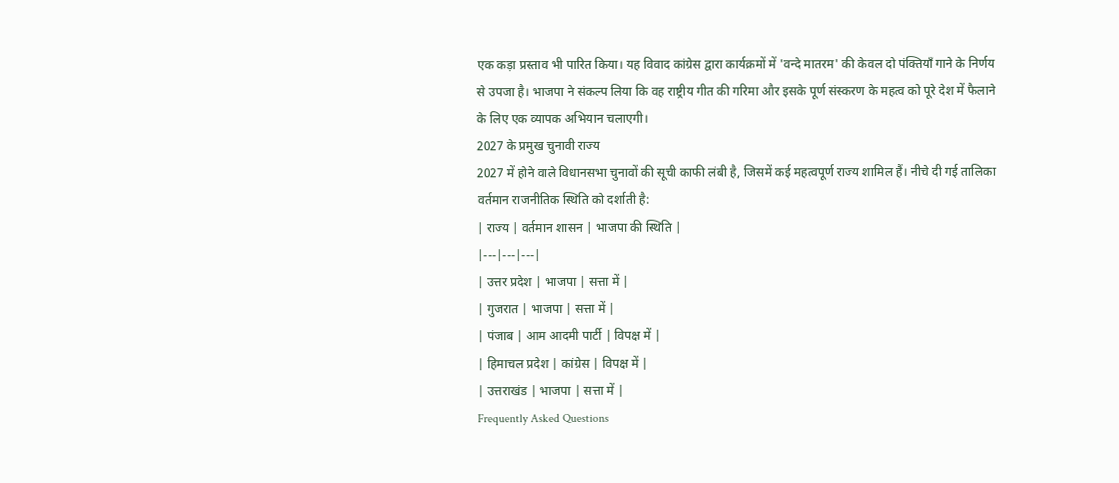एक कड़ा प्रस्ताव भी पारित किया। यह विवाद कांग्रेस द्वारा कार्यक्रमों में 'वन्दे मातरम' की केवल दो पंक्तियाँ गाने के निर्णय से उपजा है। भाजपा ने संकल्प लिया कि वह राष्ट्रीय गीत की गरिमा और इसके पूर्ण संस्करण के महत्व को पूरे देश में फैलाने के लिए एक व्यापक अभियान चलाएगी।
2027 के प्रमुख चुनावी राज्य
2027 में होने वाले विधानसभा चुनावों की सूची काफी लंबी है, जिसमें कई महत्वपूर्ण राज्य शामिल हैं। नीचे दी गई तालिका वर्तमान राजनीतिक स्थिति को दर्शाती है:
| राज्य | वर्तमान शासन | भाजपा की स्थिति |
|---|---|---|
| उत्तर प्रदेश | भाजपा | सत्ता में |
| गुजरात | भाजपा | सत्ता में |
| पंजाब | आम आदमी पार्टी | विपक्ष में |
| हिमाचल प्रदेश | कांग्रेस | विपक्ष में |
| उत्तराखंड | भाजपा | सत्ता में |
Frequently Asked Questions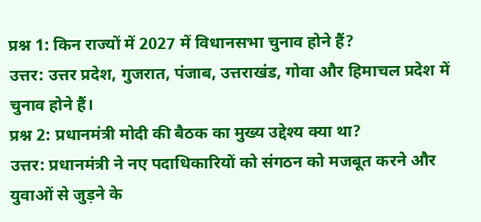प्रश्न 1: किन राज्यों में 2027 में विधानसभा चुनाव होने हैं?
उत्तर: उत्तर प्रदेश, गुजरात, पंजाब, उत्तराखंड, गोवा और हिमाचल प्रदेश में चुनाव होने हैं।
प्रश्न 2: प्रधानमंत्री मोदी की बैठक का मुख्य उद्देश्य क्या था?
उत्तर: प्रधानमंत्री ने नए पदाधिकारियों को संगठन को मजबूत करने और युवाओं से जुड़ने के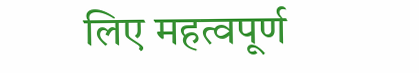लिए महत्वपूर्ण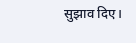सुझाव दिए।